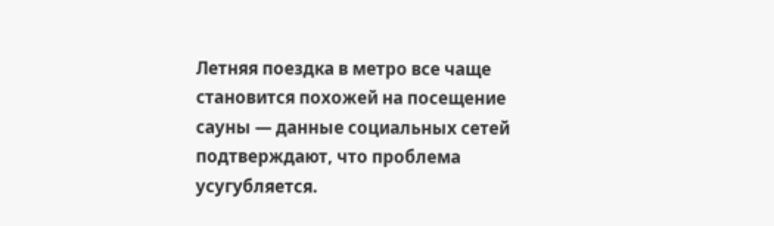Летняя поездка в метро все чаще становится похожей на посещение сауны — данные социальных сетей подтверждают, что проблема усугубляется.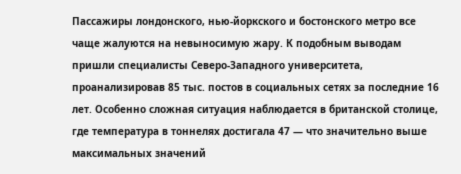Пассажиры лондонского, нью-йоркского и бостонского метро все чаще жалуются на невыносимую жару. К подобным выводам пришли специалисты Северо-Западного университета, проанализировав 85 тыс. постов в социальных сетях за последние 16 лет. Особенно сложная ситуация наблюдается в британской столице, где температура в тоннелях достигала 47 — что значительно выше максимальных значений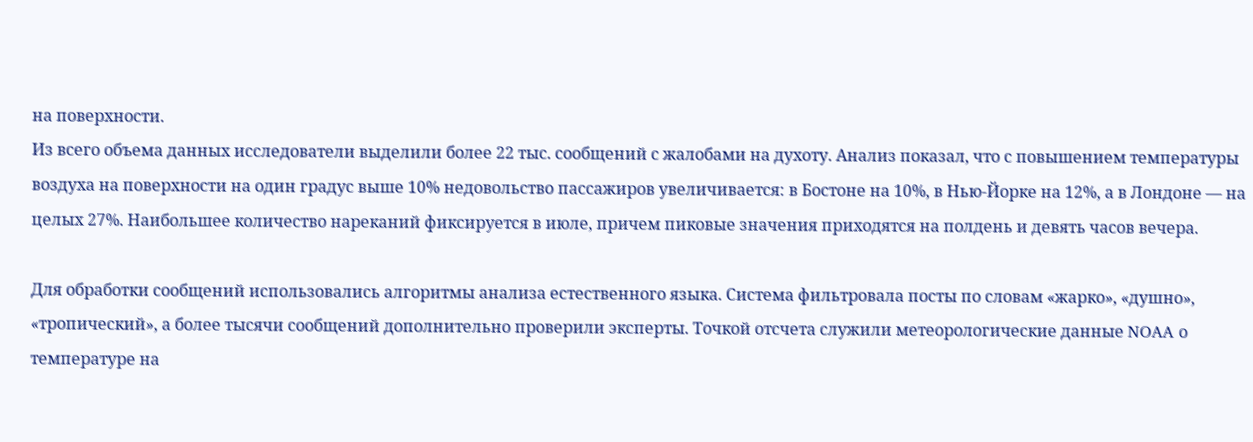на поверхности.
Из всего объема данных исследователи выделили более 22 тыс. сообщений с жалобами на духоту. Анализ показал, что с повышением температуры воздуха на поверхности на один градус выше 10% недовольство пассажиров увеличивается: в Бостоне на 10%, в Нью-Йорке на 12%, а в Лондоне — на целых 27%. Наибольшее количество нареканий фиксируется в июле, причем пиковые значения приходятся на полдень и девять часов вечера.

Для обработки сообщений использовались алгоритмы анализа естественного языка. Система фильтровала посты по словам «жарко», «душно», «тропический», а более тысячи сообщений дополнительно проверили эксперты. Точкой отсчета служили метеорологические данные NOAA о температуре на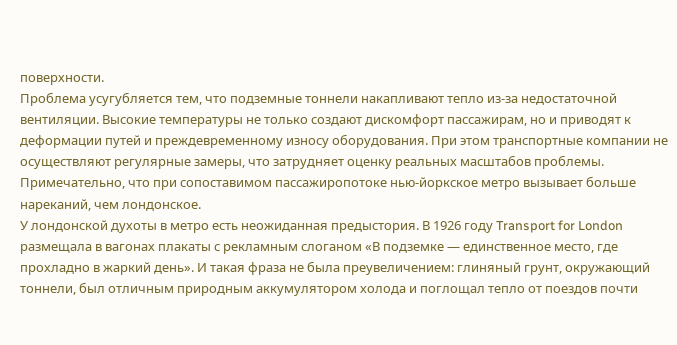поверхности.
Проблема усугубляется тем, что подземные тоннели накапливают тепло из-за недостаточной вентиляции. Высокие температуры не только создают дискомфорт пассажирам, но и приводят к деформации путей и преждевременному износу оборудования. При этом транспортные компании не осуществляют регулярные замеры, что затрудняет оценку реальных масштабов проблемы. Примечательно, что при сопоставимом пассажиропотоке нью-йоркское метро вызывает больше нареканий, чем лондонское.
У лондонской духоты в метро есть неожиданная предыстория. В 1926 году Transport for London размещала в вагонах плакаты с рекламным слоганом «В подземке — единственное место, где прохладно в жаркий день». И такая фраза не была преувеличением: глиняный грунт, окружающий тоннели, был отличным природным аккумулятором холода и поглощал тепло от поездов почти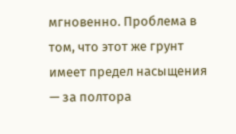мгновенно. Проблема в том, что этот же грунт имеет предел насыщения — за полтора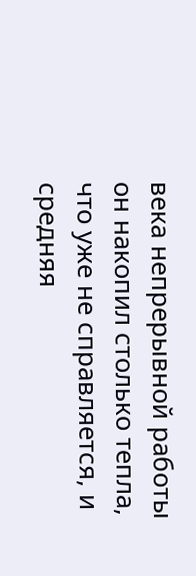века непрерывной работы он накопил столько тепла, что уже не справляется, и средняя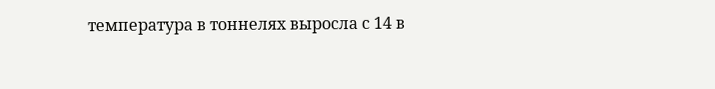температура в тоннелях выросла с 14 в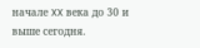начале XX века до 30 и выше сегодня.